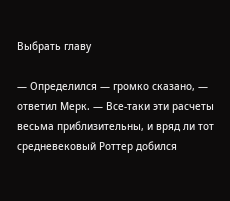Выбрать главу

— Определился — громко сказано, — ответил Мерк. — Все-таки эти расчеты весьма приблизительны, и вряд ли тот средневековый Роттер добился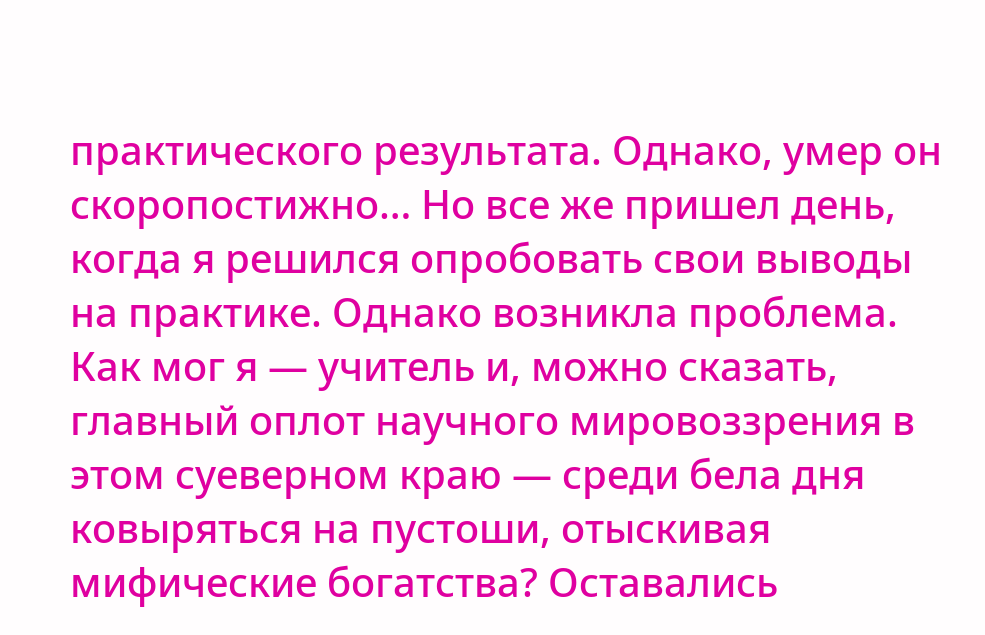практического результата. Однако, умер он скоропостижно… Но все же пришел день, когда я решился опробовать свои выводы на практике. Однако возникла проблема. Как мог я — учитель и, можно сказать, главный оплот научного мировоззрения в этом суеверном краю — среди бела дня ковыряться на пустоши, отыскивая мифические богатства? Оставались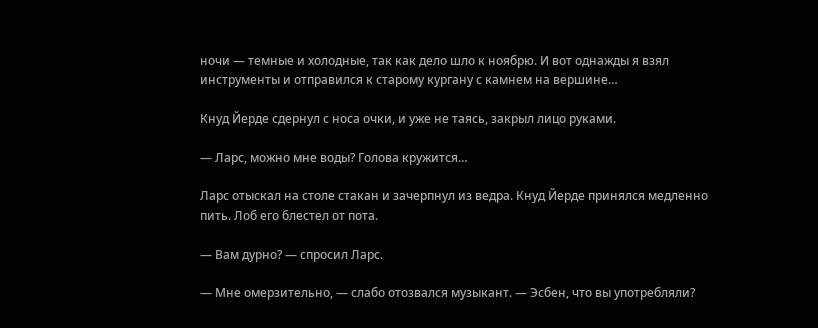ночи — темные и холодные, так как дело шло к ноябрю. И вот однажды я взял инструменты и отправился к старому кургану с камнем на вершине…

Кнуд Йерде сдернул с носа очки, и уже не таясь, закрыл лицо руками.

— Ларс, можно мне воды? Голова кружится…

Ларс отыскал на столе стакан и зачерпнул из ведра. Кнуд Йерде принялся медленно пить. Лоб его блестел от пота.

— Вам дурно? — спросил Ларс.

— Мне омерзительно, — слабо отозвался музыкант. — Эсбен, что вы употребляли?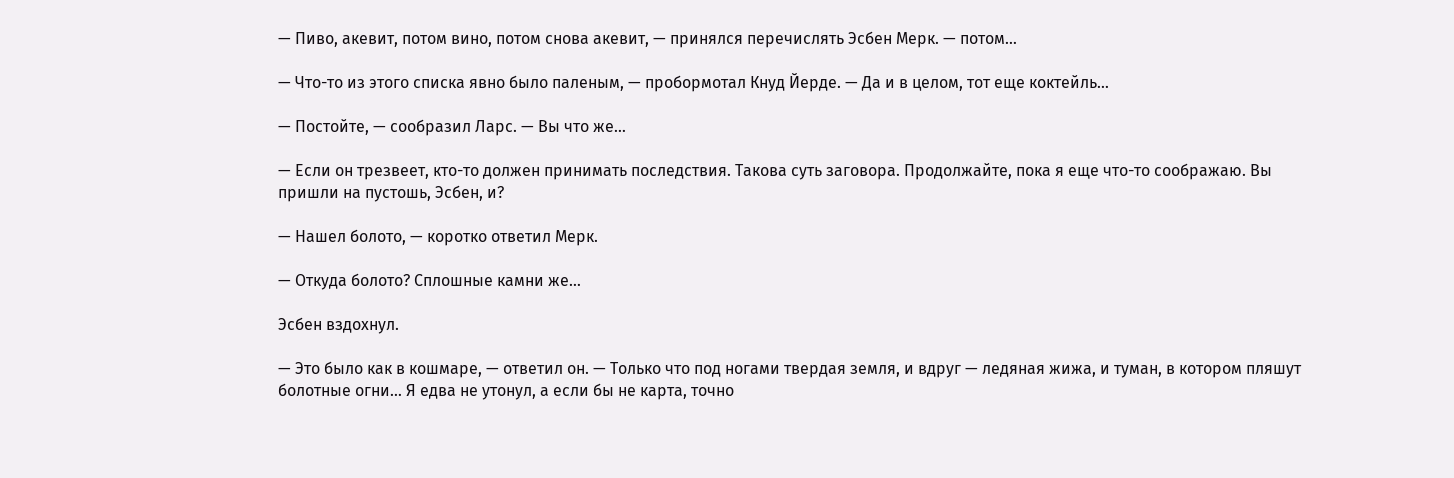— Пиво, акевит, потом вино, потом снова акевит, — принялся перечислять Эсбен Мерк. — потом…

— Что-то из этого списка явно было паленым, — пробормотал Кнуд Йерде. — Да и в целом, тот еще коктейль…

— Постойте, — сообразил Ларс. — Вы что же…

— Если он трезвеет, кто-то должен принимать последствия. Такова суть заговора. Продолжайте, пока я еще что-то соображаю. Вы пришли на пустошь, Эсбен, и?

— Нашел болото, — коротко ответил Мерк.

— Откуда болото? Сплошные камни же…

Эсбен вздохнул.

— Это было как в кошмаре, — ответил он. — Только что под ногами твердая земля, и вдруг — ледяная жижа, и туман, в котором пляшут болотные огни… Я едва не утонул, а если бы не карта, точно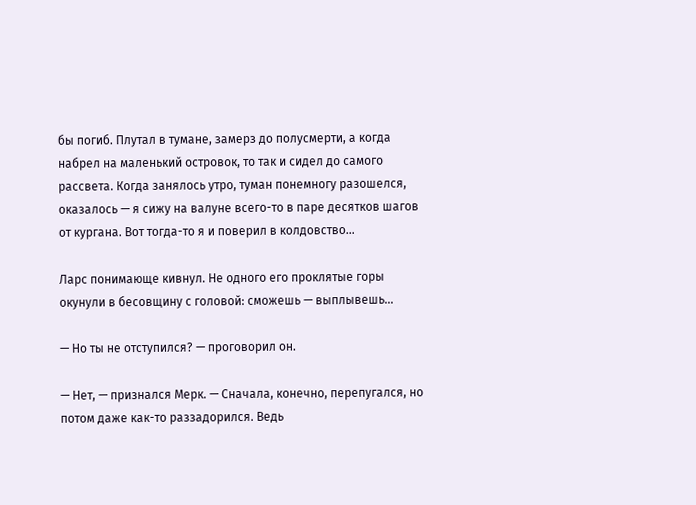бы погиб. Плутал в тумане, замерз до полусмерти, а когда набрел на маленький островок, то так и сидел до самого рассвета. Когда занялось утро, туман понемногу разошелся, оказалось — я сижу на валуне всего-то в паре десятков шагов от кургана. Вот тогда-то я и поверил в колдовство…

Ларс понимающе кивнул. Не одного его проклятые горы окунули в бесовщину с головой: сможешь — выплывешь…

— Но ты не отступился? — проговорил он.

— Нет, — признался Мерк. — Сначала, конечно, перепугался, но потом даже как-то раззадорился. Ведь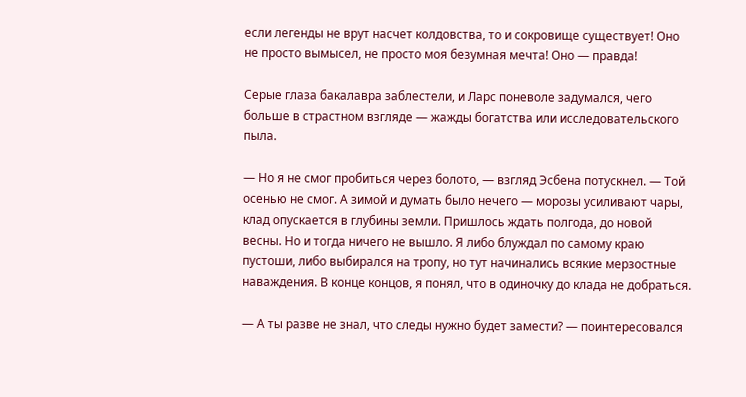если легенды не врут насчет колдовства, то и сокровище существует! Оно не просто вымысел, не просто моя безумная мечта! Оно — правда!

Серые глаза бакалавра заблестели, и Ларс поневоле задумался, чего больше в страстном взгляде — жажды богатства или исследовательского пыла.

— Но я не смог пробиться через болото, — взгляд Эсбена потускнел. — Той осенью не смог. А зимой и думать было нечего — морозы усиливают чары, клад опускается в глубины земли. Пришлось ждать полгода, до новой весны. Но и тогда ничего не вышло. Я либо блуждал по самому краю пустоши, либо выбирался на тропу, но тут начинались всякие мерзостные наваждения. В конце концов, я понял, что в одиночку до клада не добраться.

— А ты разве не знал, что следы нужно будет замести? — поинтересовался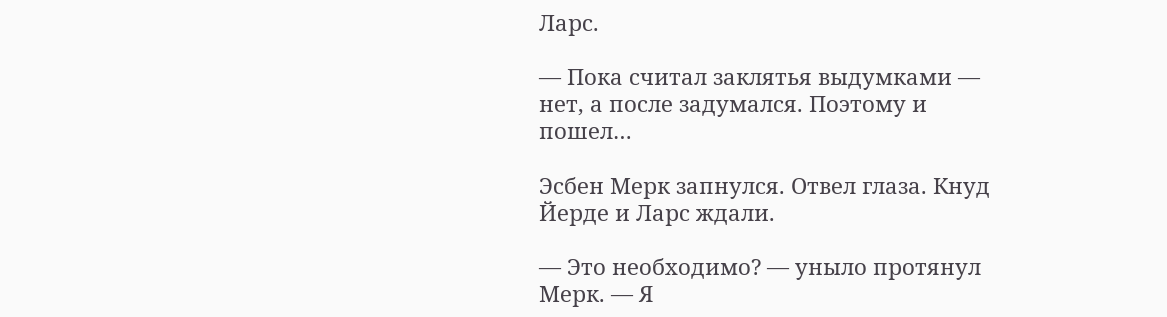Ларс.

— Пока считал заклятья выдумками — нет, а после задумался. Поэтому и пошел…

Эсбен Мерк запнулся. Отвел глаза. Кнуд Йерде и Ларс ждали.

— Это необходимо? — уныло протянул Мерк. — Я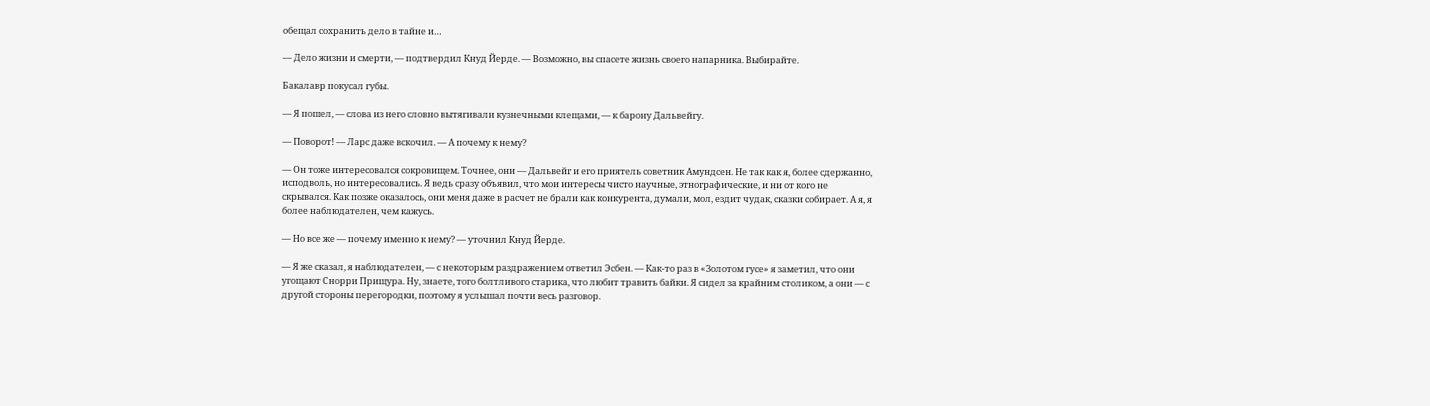обещал сохранить дело в тайне и…

— Дело жизни и смерти, — подтвердил Кнуд Йерде. — Возможно, вы спасете жизнь своего напарника. Выбирайте.

Бакалавр покусал губы.

— Я пошел, — слова из него словно вытягивали кузнечными клещами, — к барону Дальвейгу.

— Поворот! — Ларс даже вскочил. — А почему к нему?

— Он тоже интересовался сокровищем. Точнее, они — Дальвейг и его приятель советник Амундсен. Не так как я, более сдержанно, исподволь, но интересовались. Я ведь сразу объявил, что мои интересы чисто научные, этнографические, и ни от кого не скрывался. Как позже оказалось, они меня даже в расчет не брали как конкурента, думали, мол, ездит чудак, сказки собирает. А я, я более наблюдателен, чем кажусь.

— Но все же — почему именно к нему? — уточнил Кнуд Йерде.

— Я же сказал, я наблюдателен, — с некоторым раздражением ответил Эсбен. — Как-то раз в «Золотом гусе» я заметил, что они угощают Снорри Прищура. Ну, знаете, того болтливого старика, что любит травить байки. Я сидел за крайним столиком, а они — с другой стороны перегородки, поэтому я услышал почти весь разговор.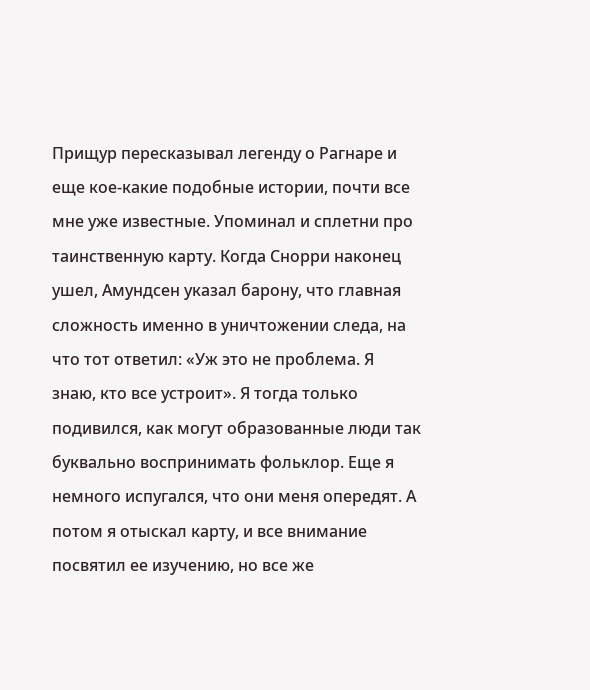Прищур пересказывал легенду о Рагнаре и еще кое-какие подобные истории, почти все мне уже известные. Упоминал и сплетни про таинственную карту. Когда Снорри наконец ушел, Амундсен указал барону, что главная сложность именно в уничтожении следа, на что тот ответил: «Уж это не проблема. Я знаю, кто все устроит». Я тогда только подивился, как могут образованные люди так буквально воспринимать фольклор. Еще я немного испугался, что они меня опередят. А потом я отыскал карту, и все внимание посвятил ее изучению, но все же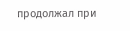продолжал при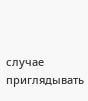случае приглядывать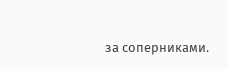за соперниками.